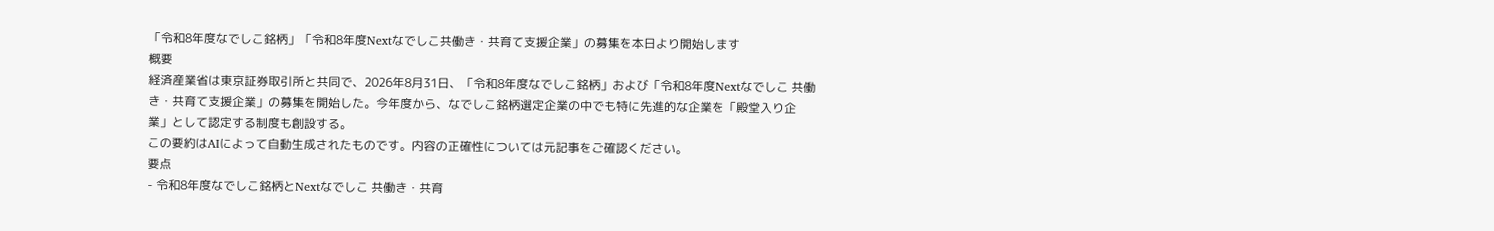「令和8年度なでしこ銘柄」「令和8年度Nextなでしこ共働き・共育て支援企業」の募集を本日より開始します
概要
経済産業省は東京証券取引所と共同で、2026年8月31日、「令和8年度なでしこ銘柄」および「令和8年度Nextなでしこ 共働き・共育て支援企業」の募集を開始した。今年度から、なでしこ銘柄選定企業の中でも特に先進的な企業を「殿堂入り企業」として認定する制度も創設する。
この要約はAIによって自動生成されたものです。内容の正確性については元記事をご確認ください。
要点
- 令和8年度なでしこ銘柄とNextなでしこ 共働き・共育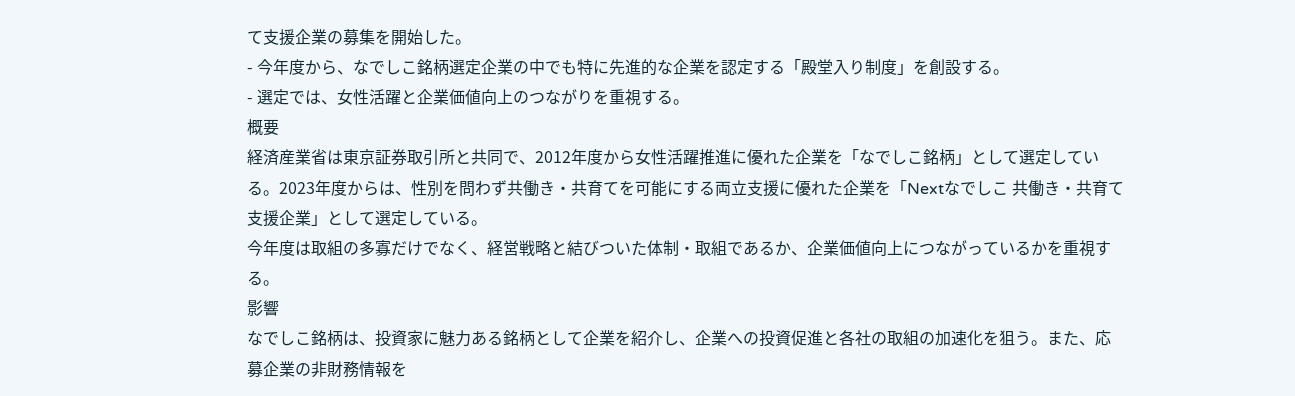て支援企業の募集を開始した。
- 今年度から、なでしこ銘柄選定企業の中でも特に先進的な企業を認定する「殿堂入り制度」を創設する。
- 選定では、女性活躍と企業価値向上のつながりを重視する。
概要
経済産業省は東京証券取引所と共同で、2012年度から女性活躍推進に優れた企業を「なでしこ銘柄」として選定している。2023年度からは、性別を問わず共働き・共育てを可能にする両立支援に優れた企業を「Nextなでしこ 共働き・共育て支援企業」として選定している。
今年度は取組の多寡だけでなく、経営戦略と結びついた体制・取組であるか、企業価値向上につながっているかを重視する。
影響
なでしこ銘柄は、投資家に魅力ある銘柄として企業を紹介し、企業への投資促進と各社の取組の加速化を狙う。また、応募企業の非財務情報を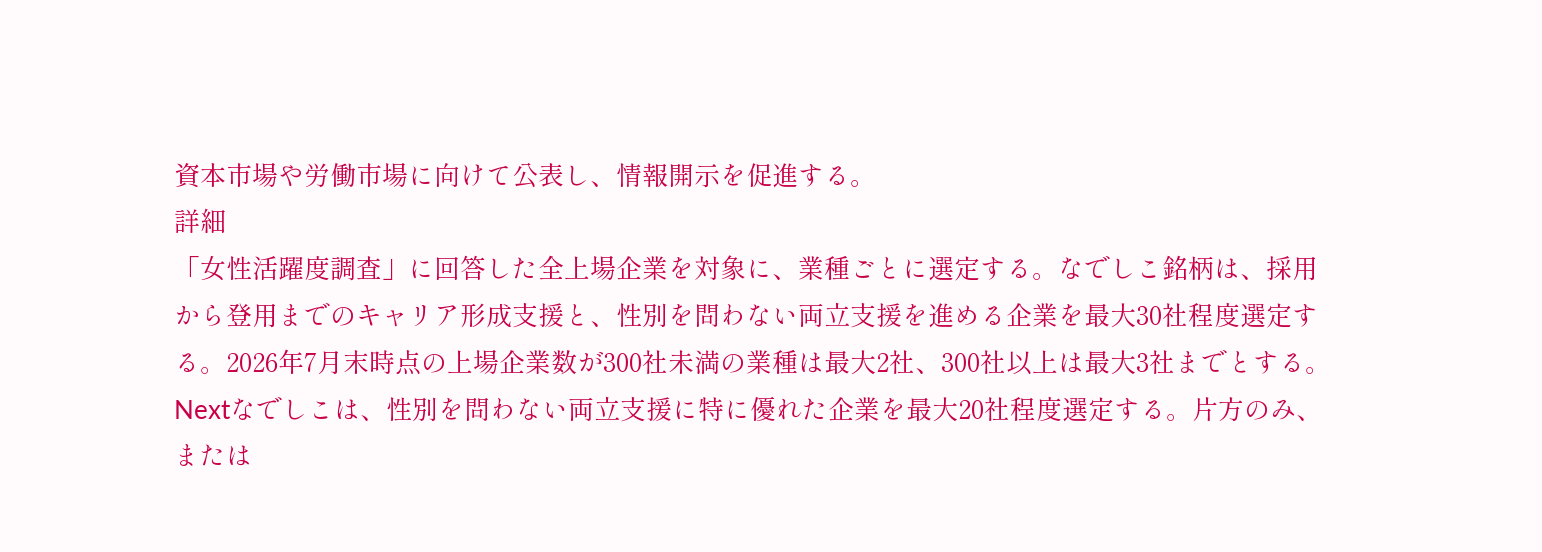資本市場や労働市場に向けて公表し、情報開示を促進する。
詳細
「女性活躍度調査」に回答した全上場企業を対象に、業種ごとに選定する。なでしこ銘柄は、採用から登用までのキャリア形成支援と、性別を問わない両立支援を進める企業を最大30社程度選定する。2026年7月末時点の上場企業数が300社未満の業種は最大2社、300社以上は最大3社までとする。
Nextなでしこは、性別を問わない両立支援に特に優れた企業を最大20社程度選定する。片方のみ、または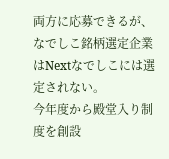両方に応募できるが、なでしこ銘柄選定企業はNextなでしこには選定されない。
今年度から殿堂入り制度を創設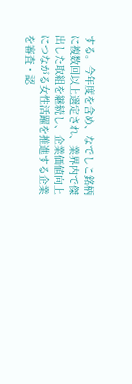する。今年度を含め、なでしこ銘柄に複数回以上選定され、業界内で傑出した取組を継続し、企業価値向上につながる女性活躍を推進する企業を審査・認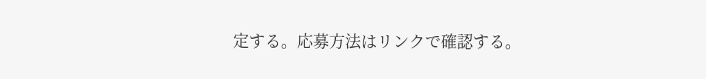定する。応募方法はリンクで確認する。